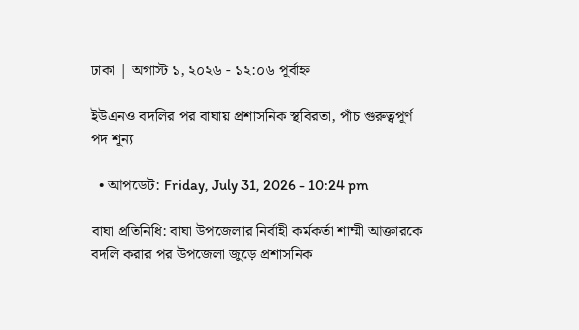ঢাকা | অগাস্ট ১, ২০২৬ - ১২:০৬ পূর্বাহ্ন

ইউএনও বদলির পর বাঘায় প্রশাসনিক স্থবিরতা, পাঁচ গুরুত্বপূর্ণ পদ শূন্য

  • আপডেট: Friday, July 31, 2026 - 10:24 pm

বাঘা প্রতিনিধি: বাঘা উপজেলার নির্বাহী কর্মকর্তা শাম্মী আক্তারকে বদলি করার পর উপজেলা জুড়ে প্রশাসনিক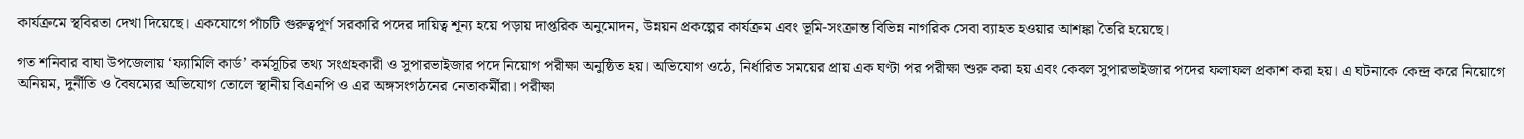কার্যক্রমে স্থবিরতা দেখা দিয়েছে। একযোগে পাঁচটি গুরুত্বপূর্ণ সরকারি পদের দায়িত্ব শূন্য হয়ে পড়ায় দাপ্তরিক অনুমোদন, উন্নয়ন প্রকল্পের কার্যক্রম এবং ভূমি-সংক্রান্ত বিভিন্ন নাগরিক সেবা ব্যাহত হওয়ার আশঙ্কা তৈরি হয়েছে।

গত শনিবার বাঘা উপজেলায় ‘ফ্যামিলি কার্ড’ কর্মসূচির তথ্য সংগ্রহকারী ও সুপারভাইজার পদে নিয়োগ পরীক্ষা অনুষ্ঠিত হয়। অভিযোগ ওঠে, নির্ধারিত সময়ের প্রায় এক ঘণ্টা পর পরীক্ষা শুরু করা হয় এবং কেবল সুপারভাইজার পদের ফলাফল প্রকাশ করা হয়। এ ঘটনাকে কেন্দ্র করে নিয়োগে অনিয়ম, দুর্নীতি ও বৈষম্যের অভিযোগ তোলে স্থানীয় বিএনপি ও এর অঙ্গসংগঠনের নেতাকর্মীরা। পরীক্ষা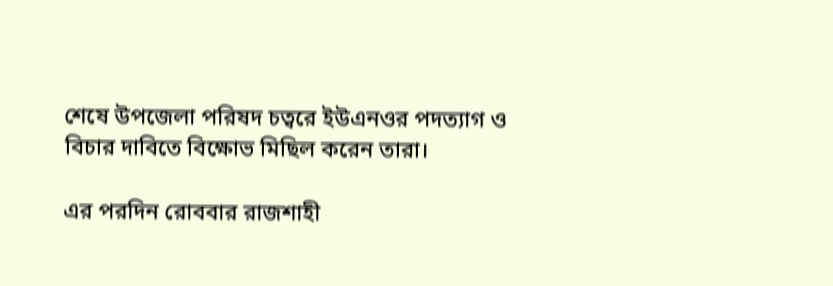শেষে উপজেলা পরিষদ চত্বরে ইউএনওর পদত্যাগ ও বিচার দাবিতে বিক্ষোভ মিছিল করেন তারা।

এর পরদিন রোববার রাজশাহী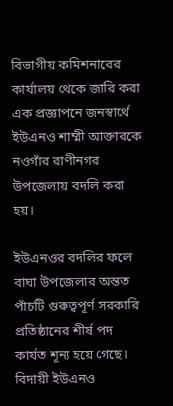বিভাগীয় কমিশনারের কার্যালয় থেকে জারি করা এক প্রজ্ঞাপনে জনস্বার্থে ইউএনও শাম্মী আক্তারকে নওগাঁর রাণীনগর উপজেলায় বদলি করা হয়।

ইউএনওর বদলির ফলে বাঘা উপজেলার অন্তত পাঁচটি গুরুত্বপূর্ণ সরকারি প্রতিষ্ঠানের শীর্ষ পদ কার্যত শূন্য হয়ে গেছে। বিদায়ী ইউএনও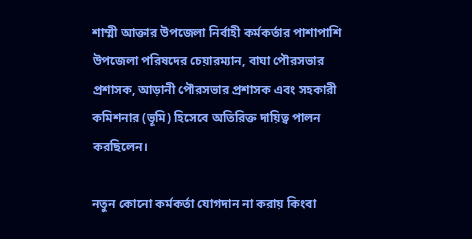শাম্মী আক্তার উপজেলা নির্বাহী কর্মকর্তার পাশাপাশি উপজেলা পরিষদের চেয়ারম্যান, বাঘা পৌরসভার প্রশাসক, আড়ানী পৌরসভার প্রশাসক এবং সহকারী কমিশনার (ভূমি) হিসেবে অতিরিক্ত দায়িত্ব পালন করছিলেন।

নতুন কোনো কর্মকর্তা যোগদান না করায় কিংবা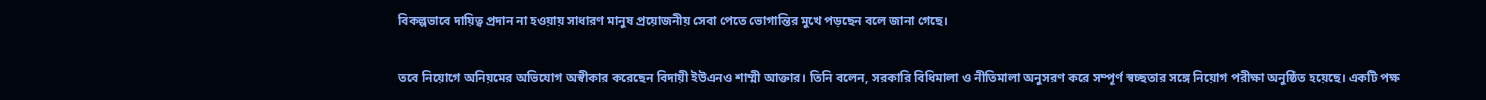বিকল্পভাবে দায়িত্ব প্রদান না হওয়ায় সাধারণ মানুষ প্রয়োজনীয় সেবা পেতে ভোগান্তির মুখে পড়ছেন বলে জানা গেছে।

তবে নিয়োগে অনিয়মের অভিযোগ অস্বীকার করেছেন বিদায়ী ইউএনও শাম্মী আক্তার। তিনি বলেন, সরকারি বিধিমালা ও নীতিমালা অনুসরণ করে সম্পূর্ণ স্বচ্ছতার সঙ্গে নিয়োগ পরীক্ষা অনুষ্ঠিত হয়েছে। একটি পক্ষ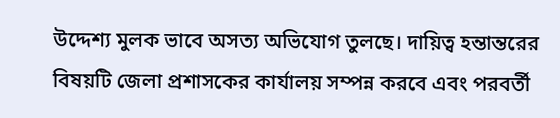উদ্দেশ্য মুলক ভাবে অসত্য অভিযোগ তুলছে। দায়িত্ব হন্তান্তরের বিষয়টি জেলা প্রশাসকের কার্যালয় সম্পন্ন করবে এবং পরবর্তী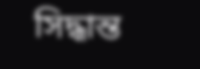সিদ্ধান্ত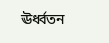ঊর্ধ্বতন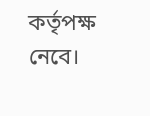কর্তৃপক্ষ নেবে।